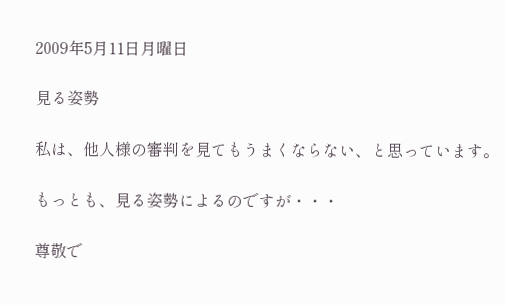2009年5月11日月曜日

見る姿勢

私は、他人様の審判を見てもうまくならない、と思っています。

もっとも、見る姿勢によるのですが・・・

尊敬で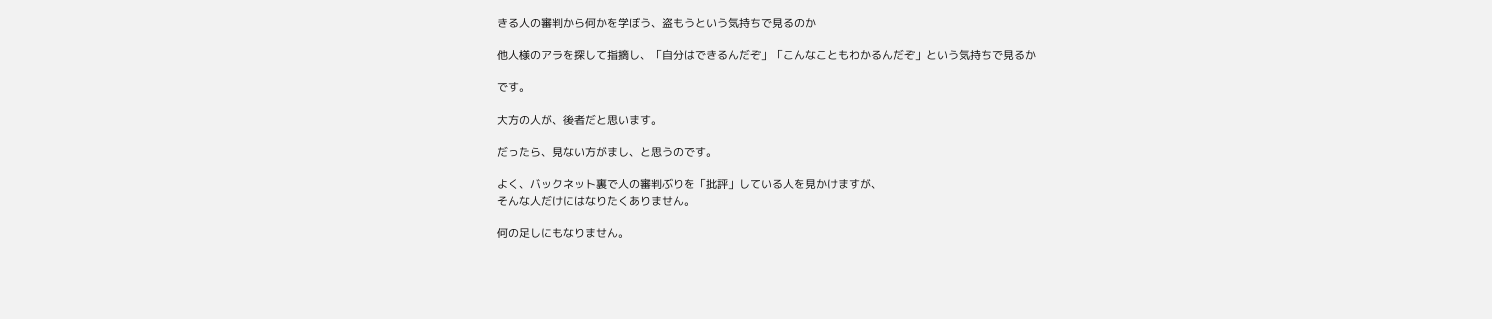きる人の審判から何かを学ぼう、盗もうという気持ちで見るのか

他人様のアラを探して指摘し、「自分はできるんだぞ」「こんなこともわかるんだぞ」という気持ちで見るか

です。

大方の人が、後者だと思います。

だったら、見ない方がまし、と思うのです。

よく、バックネット裏で人の審判ぶりを「批評」している人を見かけますが、
そんな人だけにはなりたくありません。

何の足しにもなりません。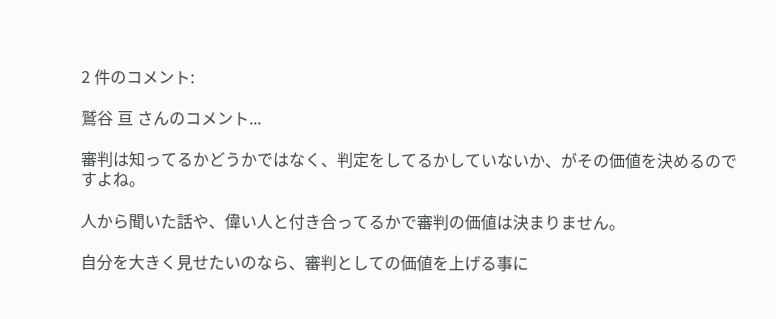2 件のコメント:

鷲谷 亘 さんのコメント...

審判は知ってるかどうかではなく、判定をしてるかしていないか、がその価値を決めるのですよね。

人から聞いた話や、偉い人と付き合ってるかで審判の価値は決まりません。

自分を大きく見せたいのなら、審判としての価値を上げる事に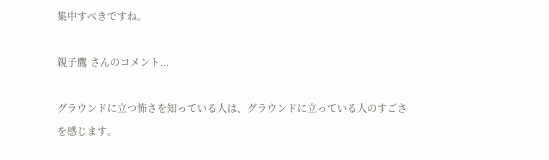集中すべきですね。

親子鷹 さんのコメント...

グラウンドに立つ怖さを知っている人は、グラウンドに立っている人のすごさを感じます。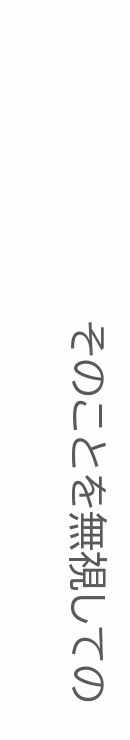そのことを無視しての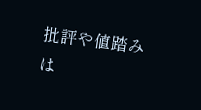批評や値踏みは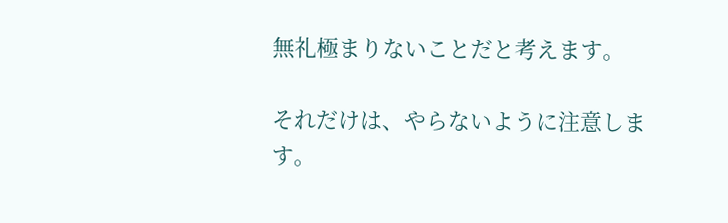無礼極まりないことだと考えます。

それだけは、やらないように注意します。